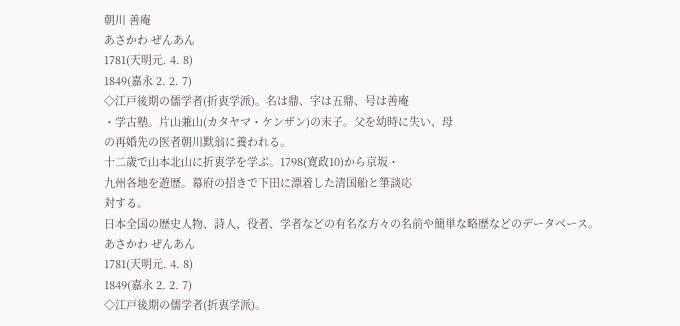朝川 善庵
あさかわ ぜんあん
1781(天明元. 4. 8)
1849(嘉永 2. 2. 7)
◇江戸後期の儒学者(折衷学派)。名は鼎、字は五鼎、号は善庵
・学古塾。片山兼山(カタヤマ・ケンザン)の末子。父を幼時に失い、母
の再婚先の医者朝川默翁に養われる。
十二歳で山本北山に折衷学を学ぶ。1798(寛政10)から京坂・
九州各地を遊歴。幕府の招きで下田に漂着した清国船と筆談応
対する。
日本全国の歴史人物、詩人、役者、学者などの有名な方々の名前や簡単な略歴などのデータベース。
あさかわ ぜんあん
1781(天明元. 4. 8)
1849(嘉永 2. 2. 7)
◇江戸後期の儒学者(折衷学派)。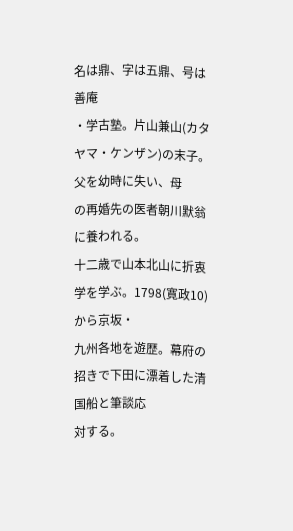名は鼎、字は五鼎、号は善庵
・学古塾。片山兼山(カタヤマ・ケンザン)の末子。父を幼時に失い、母
の再婚先の医者朝川默翁に養われる。
十二歳で山本北山に折衷学を学ぶ。1798(寛政10)から京坂・
九州各地を遊歴。幕府の招きで下田に漂着した清国船と筆談応
対する。